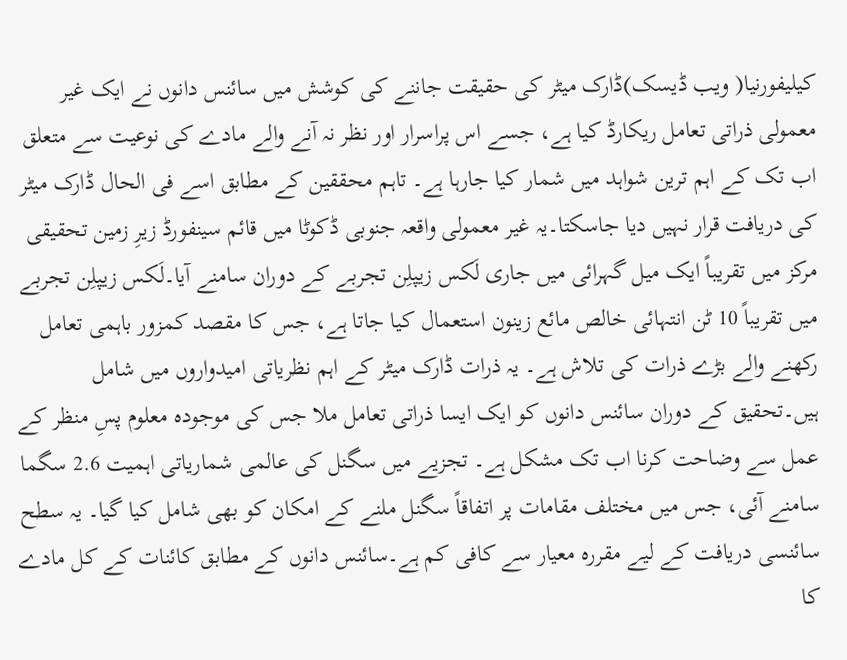کیلیفورنیا( ویب ڈیسک)ڈارک میٹر کی حقیقت جاننے کی کوشش میں سائنس دانوں نے ایک غیر معمولی ذراتی تعامل ریکارڈ کیا ہے، جسے اس پراسرار اور نظر نہ آنے والے مادے کی نوعیت سے متعلق اب تک کے اہم ترین شواہد میں شمار کیا جارہا ہے۔ تاہم محققین کے مطابق اسے فی الحال ڈارک میٹر کی دریافت قرار نہیں دیا جاسکتا۔یہ غیر معمولی واقعہ جنوبی ڈکوٹا میں قائم سینفورڈ زیرِ زمین تحقیقی مرکز میں تقریباً ایک میل گہرائی میں جاری لَکس زیپلِن تجربے کے دوران سامنے آیا۔لَکس زیپلِن تجربے میں تقریباً 10 ٹن انتہائی خالص مائع زینون استعمال کیا جاتا ہے، جس کا مقصد کمزور باہمی تعامل رکھنے والے بڑے ذرات کی تلاش ہے۔ یہ ذرات ڈارک میٹر کے اہم نظریاتی امیدواروں میں شامل ہیں۔تحقیق کے دوران سائنس دانوں کو ایک ایسا ذراتی تعامل ملا جس کی موجودہ معلوم پسِ منظر کے عمل سے وضاحت کرنا اب تک مشکل ہے۔ تجزیے میں سگنل کی عالمی شماریاتی اہمیت 2.6 سگما سامنے آئی، جس میں مختلف مقامات پر اتفاقاً سگنل ملنے کے امکان کو بھی شامل کیا گیا۔ یہ سطح سائنسی دریافت کے لیے مقررہ معیار سے کافی کم ہے۔سائنس دانوں کے مطابق کائنات کے کل مادے کا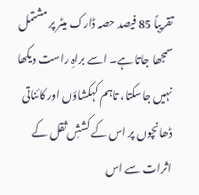تقریباً 85 فیصد حصہ ڈارک میٹر پر مشتمل سمجھا جاتا ہے۔ اسے براہِ راست دیکھا نہیں جاسکتا، تاہم کہکشاؤں اور کائناتی ڈھانچوں پر اس کے کششِ ثقل کے اثرات سے اس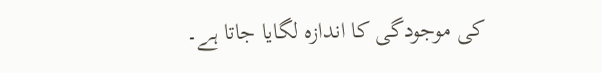کی موجودگی کا اندازہ لگایا جاتا ہے۔